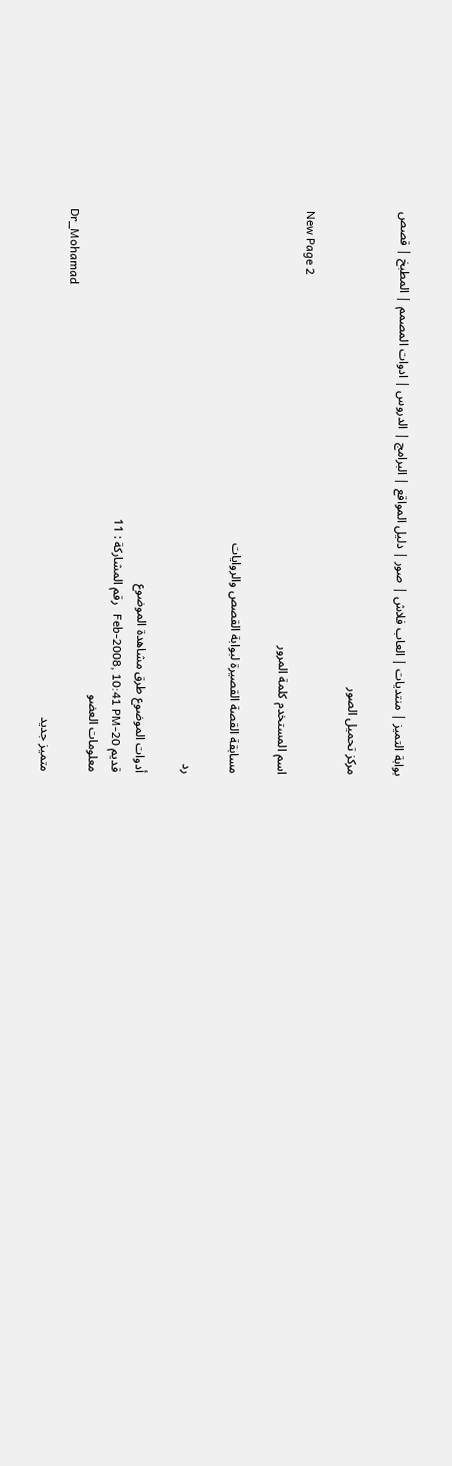بوابة التميز | منتديات | العاب فلاش | صور | دليل المواقع | البرامج | الدروس | ادوات المصمم | المطبخ | قصص

مركز تحميل الصور

New Page 2
اسم المستخدم كلمة المرور

مسابقة القصة القصيرة لبوابة القصص والروايات

رد

أدوات الموضوع طرق مشاهدة الموضوع
قديم 20-Feb-2008, 10:41 PM   رقم المشاركة : 11
معلومات العضو
Dr_Mohamad
متميز جديد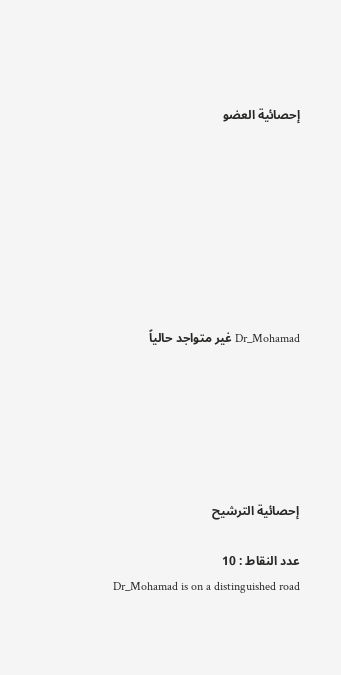إحصائية العضو








Dr_Mohamad غير متواجد حالياً






إحصائية الترشيح

عدد النقاط : 10
Dr_Mohamad is on a distinguished road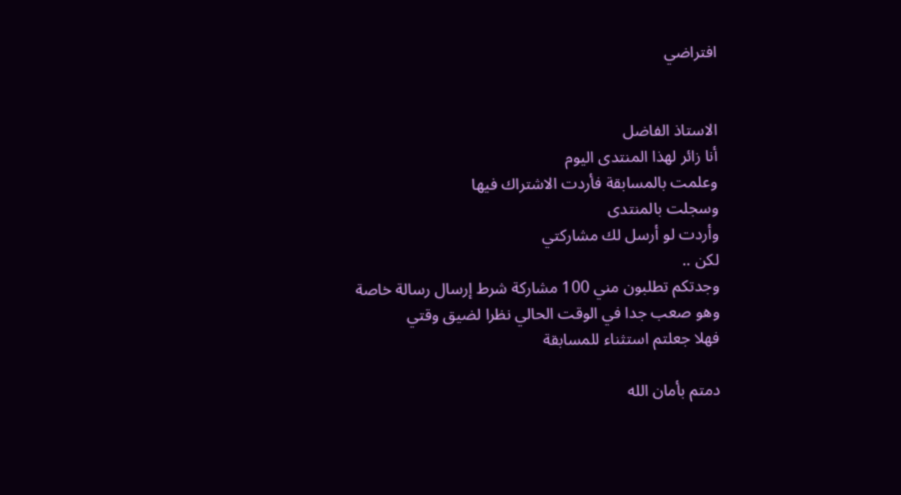افتراضي


الاستاذ الفاضل
أنا زائر لهذا المنتدى اليوم
وعلمت بالمسابقة فأردت الاشتراك فيها
وسجلت بالمنتدى
وأردت لو أرسل لك مشاركتي
لكن ..
وجدتكم تطلبون مني 100 مشاركة شرط إرسال رسالة خاصة
وهو صعب جدا في الوقت الحالي نظرا لضيق وقتي
فهلا جعلتم استثناء للمسابقة

دمتم بأمان الله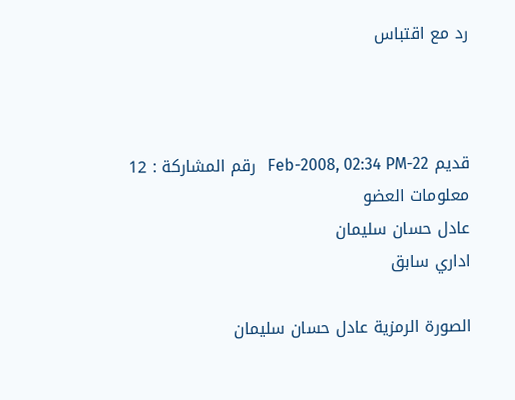رد مع اقتباس



قديم 22-Feb-2008, 02:34 PM   رقم المشاركة : 12
معلومات العضو
عادل حسان سليمان
اداري سابق

الصورة الرمزية عادل حسان سليمان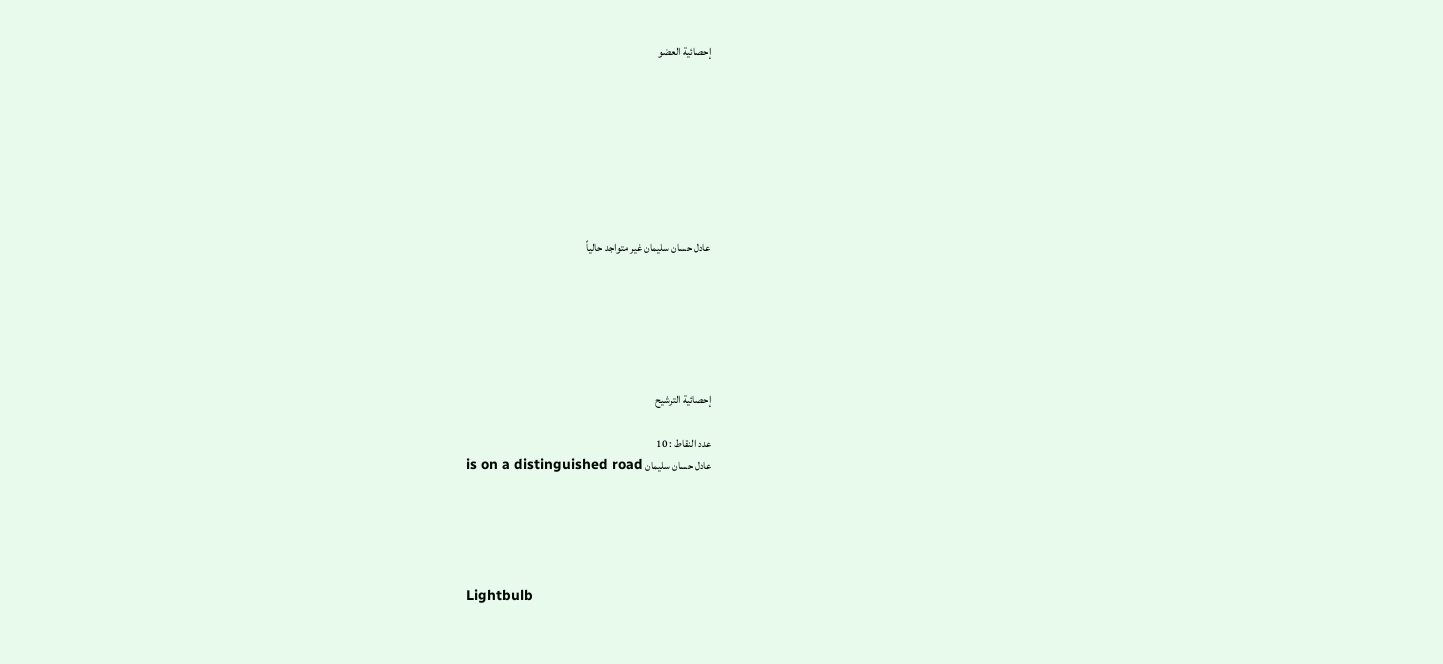إحصائية العضو








عادل حسان سليمان غير متواجد حالياً






إحصائية الترشيح

عدد النقاط : 10
عادل حسان سليمان is on a distinguished road





Lightbulb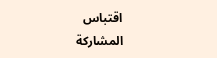اقتباس
المشاركة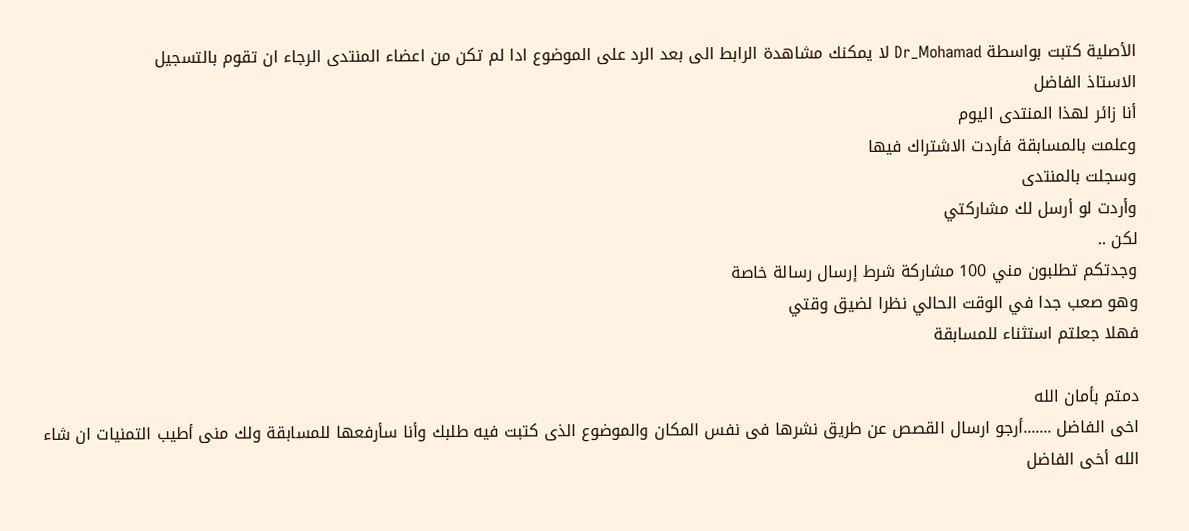الأصلية كتبت بواسطة Dr_Mohamad لا يمكنك مشاهدة الرابط الى بعد الرد على الموضوع ادا لم تكن من اعضاء المنتدى الرجاء ان تقوم بالتسجيل
الاستاذ الفاضل
أنا زائر لهذا المنتدى اليوم
وعلمت بالمسابقة فأردت الاشتراك فيها
وسجلت بالمنتدى
وأردت لو أرسل لك مشاركتي
لكن ..
وجدتكم تطلبون مني 100 مشاركة شرط إرسال رسالة خاصة
وهو صعب جدا في الوقت الحالي نظرا لضيق وقتي
فهلا جعلتم استثناء للمسابقة

دمتم بأمان الله
اخى الفاضل .......أرجو ارسال القصص عن طريق نشرها فى نفس المكان والموضوع الذى كتبت فيه طلبك وأنا سأرفعها للمسابقة ولك منى أطيب التمنيات ان شاء الله أخى الفاضل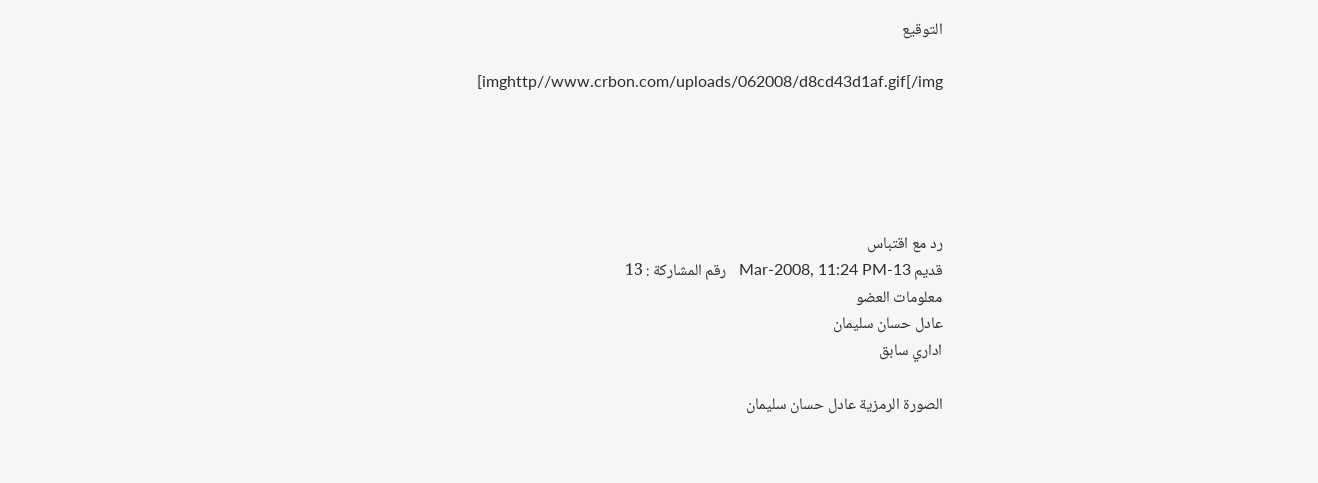التوقيع

[imghttp//www.crbon.com/uploads/062008/d8cd43d1af.gif[/img





رد مع اقتباس
قديم 13-Mar-2008, 11:24 PM   رقم المشاركة : 13
معلومات العضو
عادل حسان سليمان
اداري سابق

الصورة الرمزية عادل حسان سليمان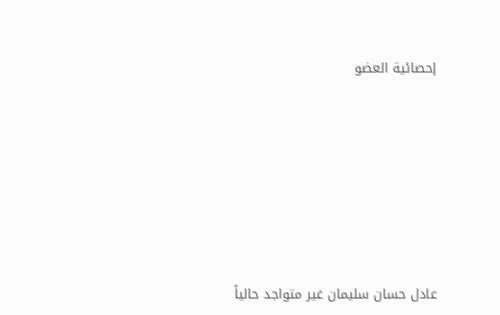إحصائية العضو








عادل حسان سليمان غير متواجد حالياً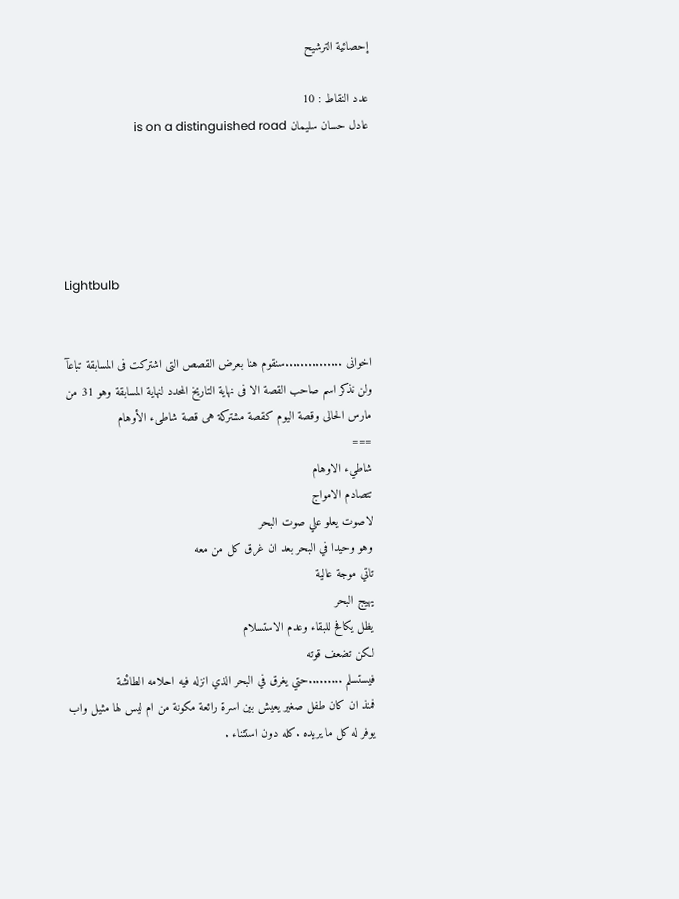إحصائية الترشيح

عدد النقاط : 10
عادل حسان سليمان is on a distinguished road





Lightbulb


اخوانى ...............سنقوم هنا بعرض القصص التى اشتركت فى المسابقة تباعآ ولن نذكر اسم صاحب القصة الا فى نهاية التاريخ المحدد لنهاية المسابقة وهو 31 من مارس الحالى وقصة اليوم كقصة مشتركة هى قصة شاطىء الأوهام
===
شاطيء الاوهام
تتصادم الامواج
لاصوت يعلو علي صوت البحر
وهو وحيدا في البحر بعد ان غرق كل من معه
تاتي موجة عالية
يهيج البحر
يظل يكافح للبقاء وعدم الاستسلام
لكن تضعف قوته
فيستسلم .........حتي يغرق في البحر الذي انزله فيه احلامه الطائشة
فمنذ ان كان طفل صغير يعيش بين اسرة رائعة مكونة من ام ليس لها مثيل واب يوفر له كل ما يريده .كله دون استثناء .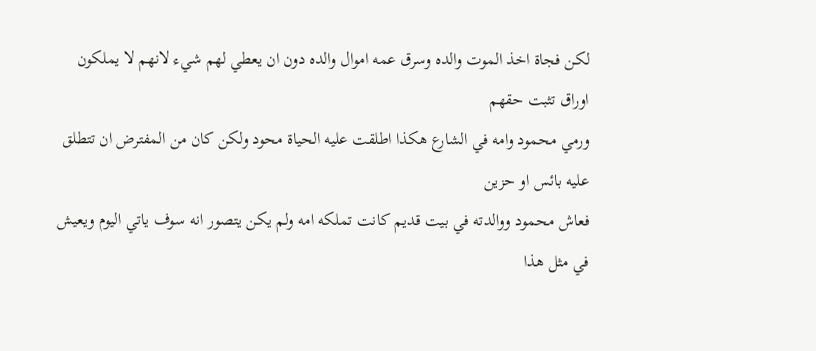لكن فجاة اخذ الموت والده وسرق عمه اموال والده دون ان يعطي لهم شيء لانهم لا يملكون اوراق تثبت حقهم
ورمي محمود وامه في الشارع هكذا اطلقت عليه الحياة محود ولكن كان من المفترض ان تتطلق عليه بائس او حزين
فعاش محمود ووالدته في بيت قديم كانت تملكه امه ولم يكن يتصور انه سوف ياتي اليوم ويعيش في مثل هذا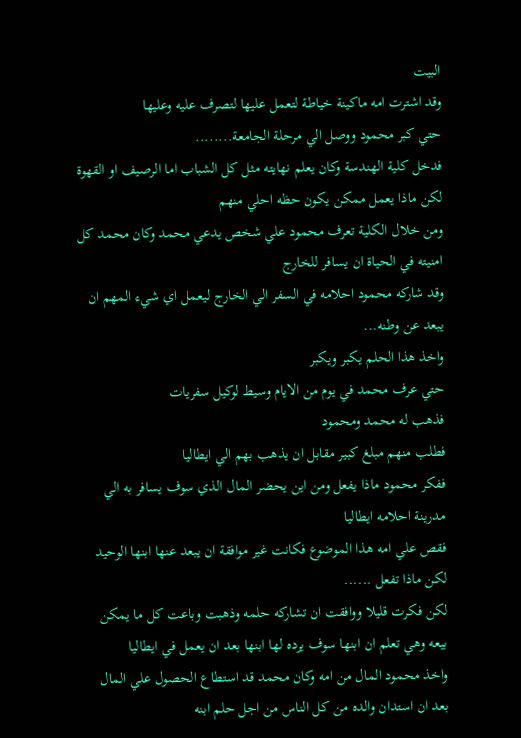البيت
وقد اشترت امه ماكينة خياطة لتعمل عليها لتصرف عليه وعليها
حتي كبر محمود ووصل الي مرحلة الجامعة........
فدخل كلية الهندسة وكان يعلم نهايته مثل كل الشباب اما الرصيف او القهوة لكن ماذا يعمل ممكن يكون حظه احلي منهم
ومن خلال الكلية تعرف محمود علي شخص يدعي محمد وكان محمد كل امنيته في الحياة ان يسافر للخارج
وقد شاركه محمود احلامه في السفر الي الخارج ليعمل اي شيء المهم ان يبعد عن وطنه...
واخذ هذا الحلم يكبر ويكبر
حتي عرف محمد في يوم من الايام وسيط لوكيل سفريات
فذهب له محمد ومحمود
فطلب منهم مبلغ كبير مقابل ان يذهب بهم الي ايطاليا
ففكر محمود ماذا يفعل ومن اين يحضر المال الذي سوف يسافر به الي مدرينة احلامه ايطاليا
فقص علي امه هذا الموضوع فكانت غير موافقة ان يبعد عنها ابنها الوحيد لكن ماذا تفعل ......
لكن فكرت قليلا ووافقت ان تشاركه حلمه وذهبت وباعت كل ما يمكن بيعه وهي تعلم ان ابنها سوف يرده لها ابنها بعد ان يعمل في ايطاليا
واخذ محمود المال من امه وكان محمد قد استطاع الحصول علي المال بعد ان استدان والده من كل الناس من اجل حلم ابنه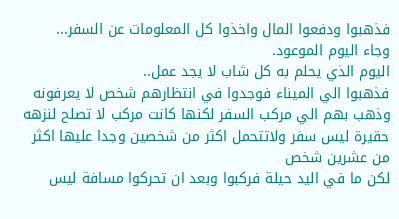فذهبوا ودفعوا المال واخذوا كل المعلومات عن السفر...
وجاء اليوم الموعود.
اليوم الذي يحلم به كل شاب لا يجد عمل..
فذهبوا الي الميناء فوجدوا في انتظارهم شخص لا يعرفونه وذهب بهم الي مركب السفر لكنها كانت مركب لا تصلح لنزهه حقيرة ليس سفر ولاتتحمل اكثر من شخصين وجدا عليها اكثر من عشرين شخص
لكن ما في اليد حيلة فركبوا وبعد ان تحركوا مسافة ليس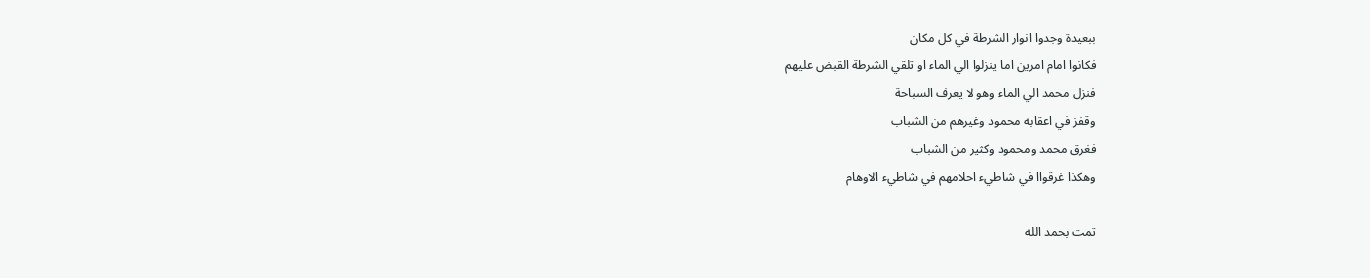ببعيدة وجدوا انوار الشرطة في كل مكان
فكانوا امام امرين اما ينزلوا الي الماء او تلقي الشرطة القبض عليهم
فنزل محمد الي الماء وهو لا يعرف السباحة
وقفز في اعقابه محمود وغيرهم من الشباب
فغرق محمد ومحمود وكثير من الشباب
وهكذا غرقواا في شاطيء احلامهم في شاطيء الاوهام

تمت بحمد الله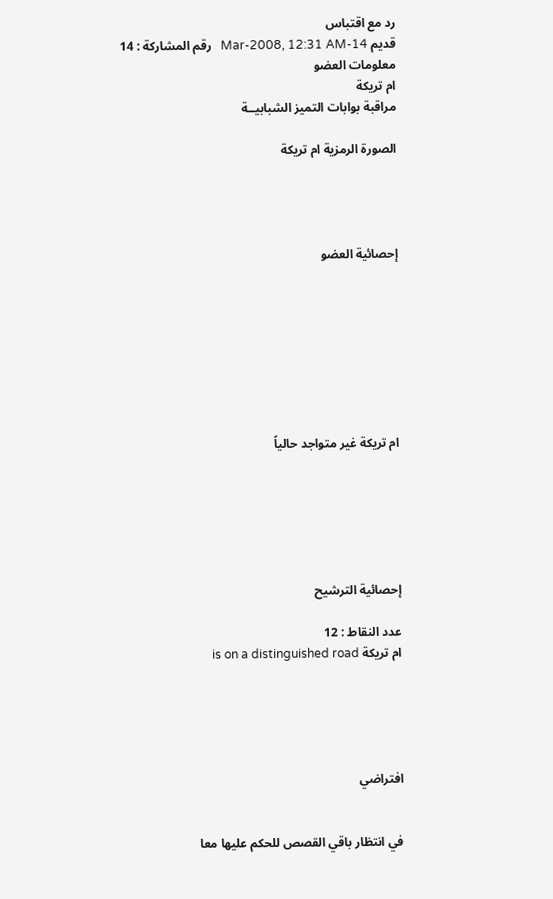رد مع اقتباس
قديم 14-Mar-2008, 12:31 AM   رقم المشاركة : 14
معلومات العضو
ام تريكة
مراقبة بوابات التميز الشبابيــة

الصورة الرمزية ام تريكة




إحصائية العضو








ام تريكة غير متواجد حالياً






إحصائية الترشيح

عدد النقاط : 12
ام تريكة is on a distinguished road





افتراضي


في انتظار باقي القصص للحكم عليها معا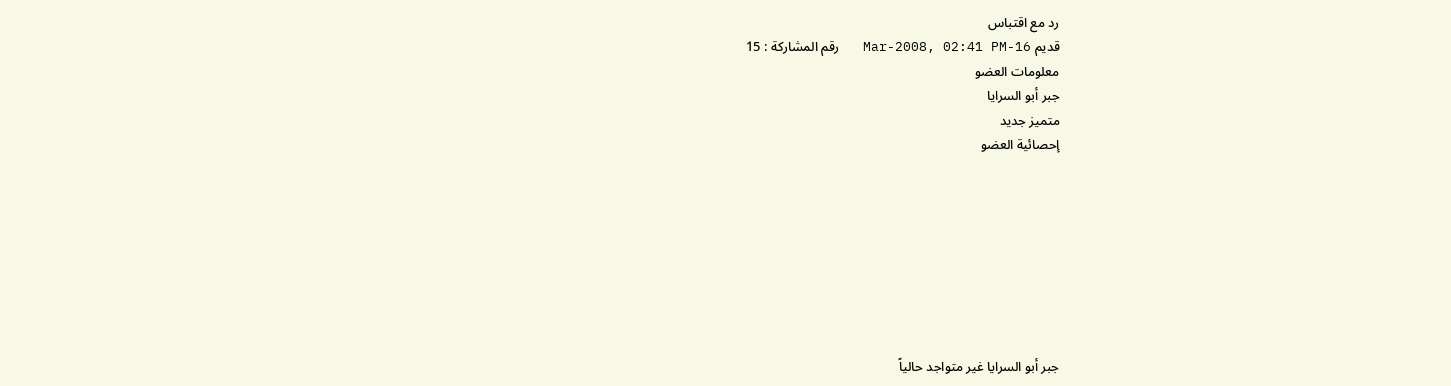رد مع اقتباس
قديم 16-Mar-2008, 02:41 PM   رقم المشاركة : 15
معلومات العضو
جبر أبو السرايا
متميز جديد
إحصائية العضو








جبر أبو السرايا غير متواجد حالياً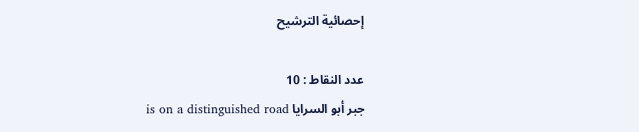إحصائية الترشيح

عدد النقاط : 10
جبر أبو السرايا is on a distinguished road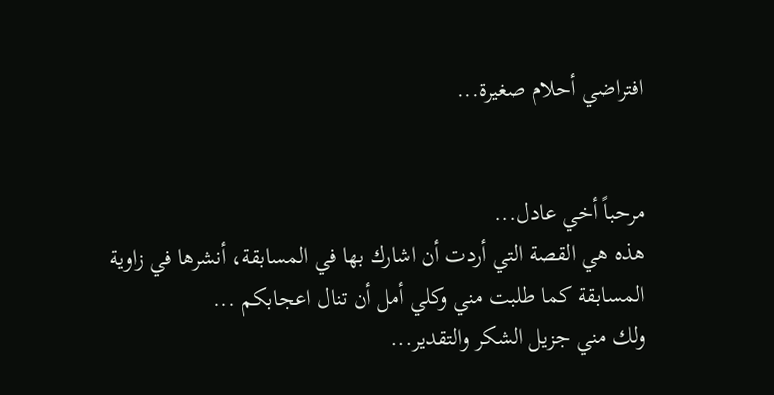افتراضي أحلام صغيرة...


مرحباً أخي عادل...
هذه هي القصة التي أردت أن اشارك بها في المسابقة، أنشرها في زاوية المسابقة كما طلبت مني وكلي أمل أن تنال اعجابكم ...
ولك مني جزيل الشكر والتقدير...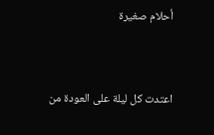أحلام صغيرة


اعتدت كل ليلة على العودة من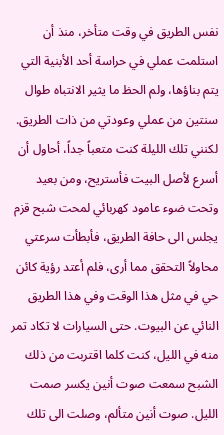نفس الطريق في وقت متأخر، منذ أن استلمت عملي في حراسة أحد الأبنية التي يتم بناؤها، ولم الحظ ما يثير الانتباه طوال سنتين من عملي وعودتي من ذات الطريق. لكنني تلك الليلة كنت متعباً جداً، أحاول أن أسرع لأصل البيت فأستريح، ومن بعيد وتحت ضوء عامود كهربائي لمحت شبح قزم يجلس الى حافة الطريق، فأبطأت سرعتي محاولاً التحقق مما أرى، فلم أعتد رؤية كائن حي في مثل هذا الوقت وفي هذا الطريق النائي عن البيوت. حتى السيارات لا تكاد تمر منه في الليل، كنت كلما اقتربت من ذلك الشبح سمعت صوت أنين يكسر صمت الليل. صوت أنين متألم، وصلت الى تلك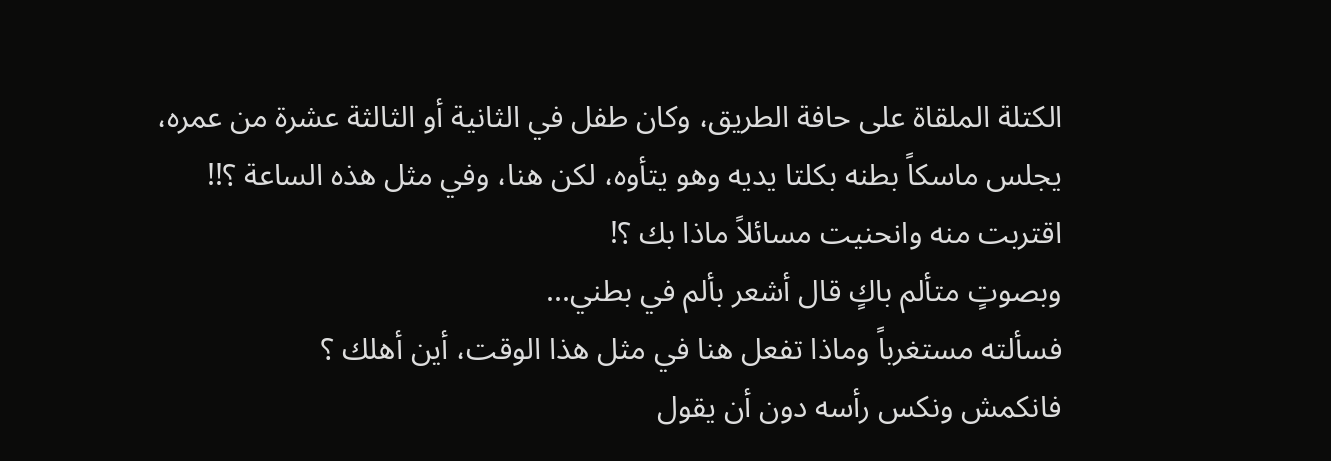الكتلة الملقاة على حافة الطريق، وكان طفل في الثانية أو الثالثة عشرة من عمره، يجلس ماسكاً بطنه بكلتا يديه وهو يتأوه، لكن هنا، وفي مثل هذه الساعة ؟!!
اقتربت منه وانحنيت مسائلاً ماذا بك ؟!
وبصوتٍ متألم باكٍ قال أشعر بألم في بطني...
فسألته مستغرباً وماذا تفعل هنا في مثل هذا الوقت، أين أهلك ؟
فانكمش ونكس رأسه دون أن يقول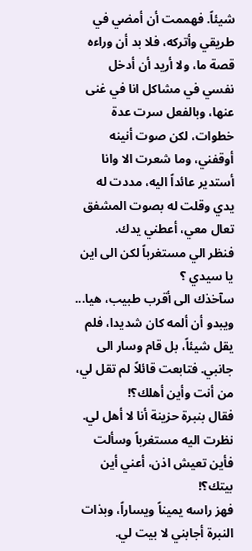شيئاً. فهممت أن أمضي في طريقي وأتركه، فلا بد أن وراءه قصة ما، ولا أريد أن أدخل نفسي في مشاكل انا في غنى عنها، وبالفعل سرت عدة خطوات، لكن صوت أنينه أوقفني، وما شعرت الا وانا أستدير عائداً اليه، مددت له يدي وقلت له بصوت المشفق تعال معي، أعطني يدك.
فنظر الي مستغرباً لكن الى اين يا سيدي ؟
سآخذك الى أقرب طبيب، هيا...
ويبدو أن ألمه كان شديدا، فلم يقل شيئاً، بل قام وسار الى جانبي. فتابعت قائلاً لم تقل لي، من أنت وأين أهلك؟!
فقال بنبرة حزينة أنا لا أهل لي.
نظرت اليه مستغرباً وسألت فأين تعيش اذن، أعني أين بيتك؟!
فهز راسه يميناً ويساراً، وبذات النبرة أجابني لا بيت لي.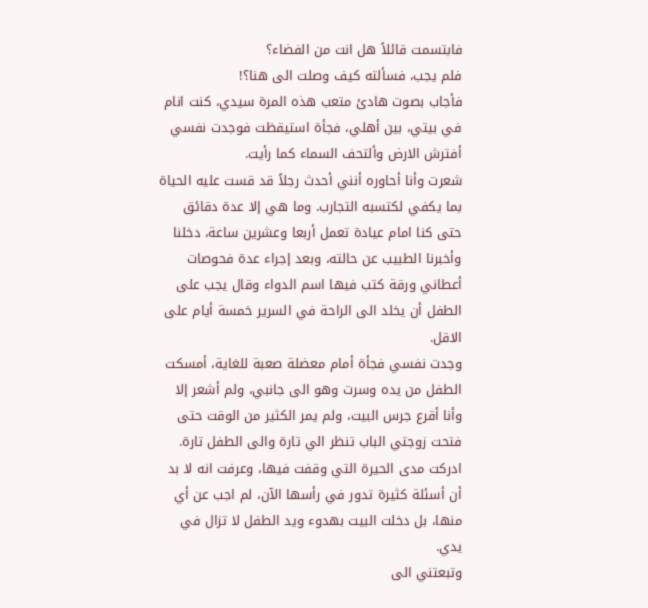فابتسمت قائلاً هل انت من الفضاء؟
فلم يجب، فسألته كيف وصلت الى هنا؟!
فأجاب بصوت هادئ متعب هذه المرة سيدي، كنت انام في بيتي، بين أهلي، فجأة استيقظت فوجدت نفسي أفترش الارض وألتحف السماء كما رأيت.
شعرت وأنا أحاوره أنني أحدث رجلاً قد قست عليه الحياة بما يكفي لكتسبه التجارب. وما هي إلا عدة دقائق حتى كنا امام عيادة تعمل أربعا وعشرين ساعة، دخلنا وأخبرنا الطبيب عن حالته، وبعد إجراء عدة فحوصات أعطاني ورقة كتب فيها اسم الدواء وقال يجب على الطفل أن يخلد الى الراحة في السرير خمسة أيام على الاقل.
وجدت نفسي فجأة أمام معضلة صعبة للغاية، أمسكت الطفل من يده وسرت وهو الى جانبي، ولم أشعر إلا وأنا أقرع جرس البيت، ولم يمر الكثير من الوقت حتى فتحت زوجتي الباب تنظر الي تارة والى الطفل تارة. ادركت مدى الحيرة التي وقفت فيها، وعرفت انه لا بد أن أسئلة كثيرة تدور في رأسها الآن، لم اجب عن أي منها، بل دخلت البيت بهدوء ويد الطفل لا تزال في يدي.
وتبعتني الى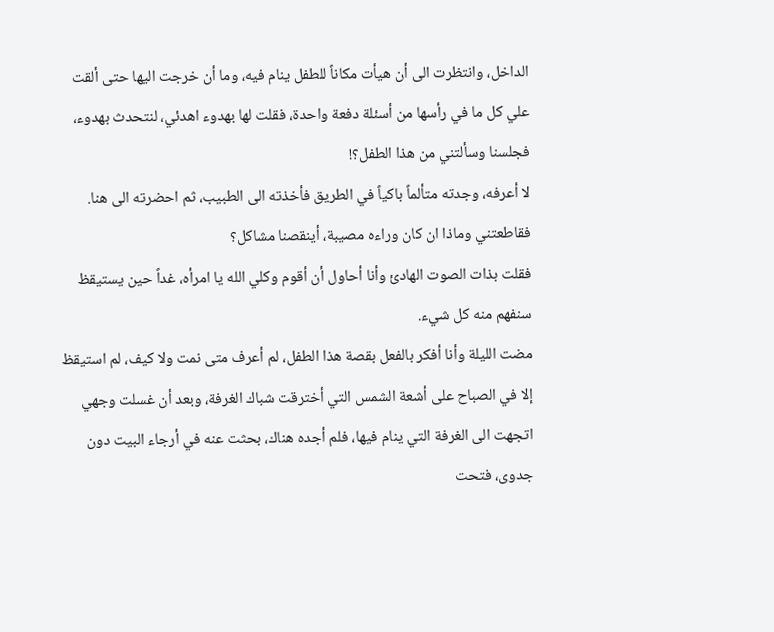الداخل، وانتظرت الى أن هيأت مكاناً للطفل ينام فيه، وما أن خرجت اليها حتى ألقت علي كل ما في رأسها من أسئلة دفعة واحدة، فقلت لها بهدوء اهدئي، لنتحدث بهدوء، فجلسنا وسألتني من هذا الطفل؟!
لا أعرفه، وجدته متألماً باكياً في الطريق فأخذته الى الطبيب، ثم احضرته الى هنا.
فقاطعتني وماذا ان كان وراءه مصيبة، أينقصنا مشاكل؟
فقلت بذات الصوت الهادئ وأنا أحاول أن أقوم وكلي الله يا امرأه، غداً حين يستيقظ سنفهم منه كل شيء.
مضت الليلة وأنا أفكر بالفعل بقصة هذا الطفل، لم أعرف متى نمت ولا كيف، لم استيقظ إلا في الصباح على أشعة الشمس التي أخترقت شباك الغرفة، وبعد أن غسلت وجهي اتجهت الى الغرفة التي ينام فيها، فلم أجده هناك، بحثت عنه في أرجاء البيت دون جدوى، فتحت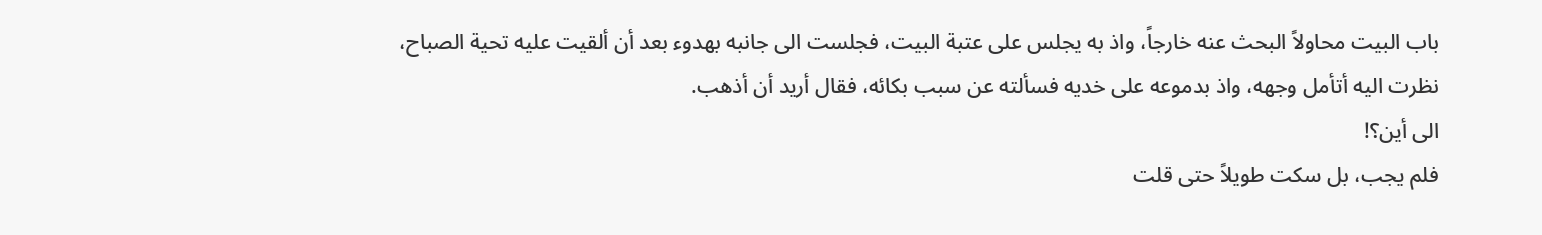باب البيت محاولاً البحث عنه خارجاً، واذ به يجلس على عتبة البيت، فجلست الى جانبه بهدوء بعد أن ألقيت عليه تحية الصباح، نظرت اليه أتأمل وجهه، واذ بدموعه على خديه فسألته عن سبب بكائه، فقال أريد أن أذهب.
الى أين؟!
فلم يجب، بل سكت طويلاً حتى قلت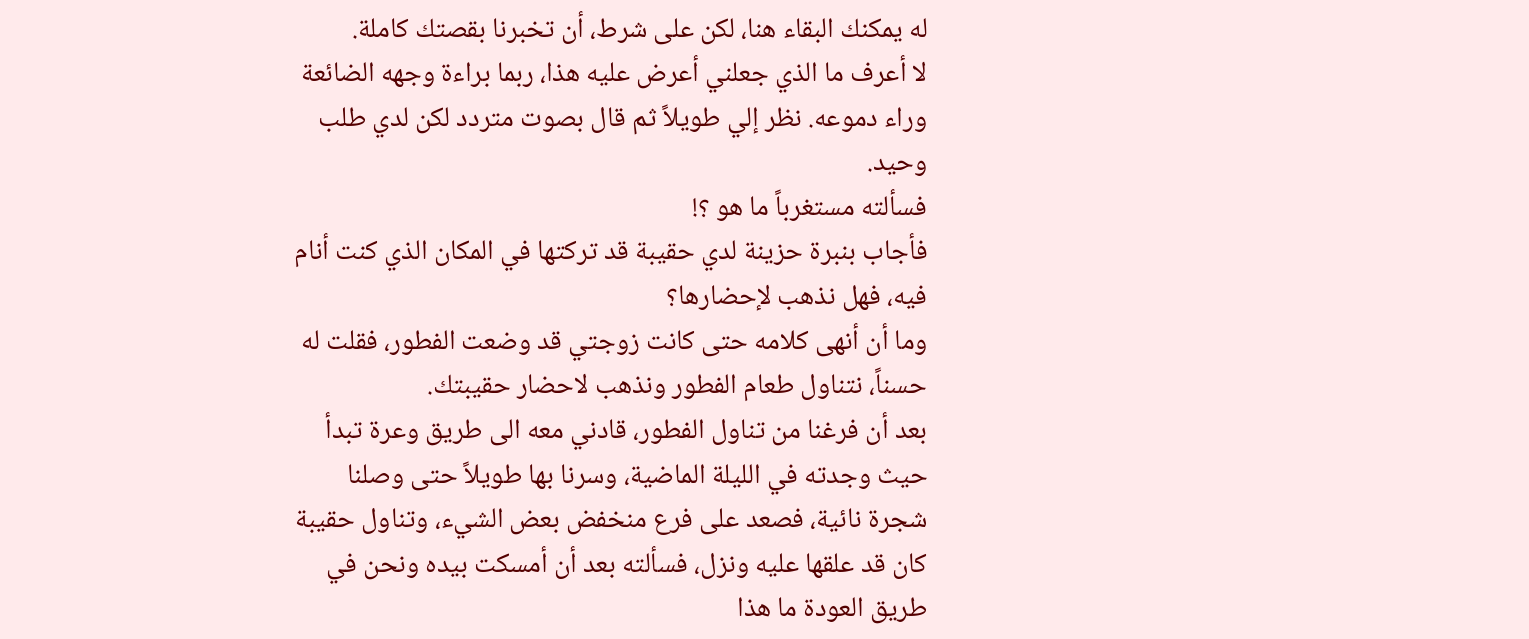له يمكنك البقاء هنا، لكن على شرط، أن تخبرنا بقصتك كاملة.
لا أعرف ما الذي جعلني أعرض عليه هذا، ربما براءة وجهه الضائعة وراء دموعه. نظر إلي طويلاً ثم قال بصوت متردد لكن لدي طلب وحيد.
فسألته مستغرباً ما هو ؟!
فأجاب بنبرة حزينة لدي حقيبة قد تركتها في المكان الذي كنت أنام فيه، فهل نذهب لإحضارها؟
وما أن أنهى كلامه حتى كانت زوجتي قد وضعت الفطور، فقلت له حسناً، نتناول طعام الفطور ونذهب لاحضار حقيبتك.
بعد أن فرغنا من تناول الفطور، قادني معه الى طريق وعرة تبدأ حيث وجدته في الليلة الماضية، وسرنا بها طويلاً حتى وصلنا شجرة نائية، فصعد على فرع منخفض بعض الشيء، وتناول حقيبة كان قد علقها عليه ونزل، فسألته بعد أن أمسكت بيده ونحن في طريق العودة ما هذا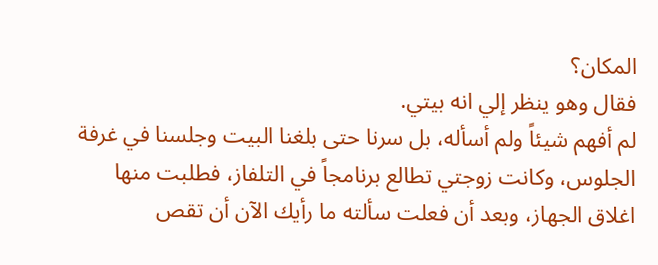المكان؟
فقال وهو ينظر إلي انه بيتي.
لم أفهم شيئاً ولم أسأله، بل سرنا حتى بلغنا البيت وجلسنا في غرفة الجلوس، وكانت زوجتي تطالع برنامجاً في التلفاز، فطلبت منها اغلاق الجهاز، وبعد أن فعلت سألته ما رأيك الآن أن تقص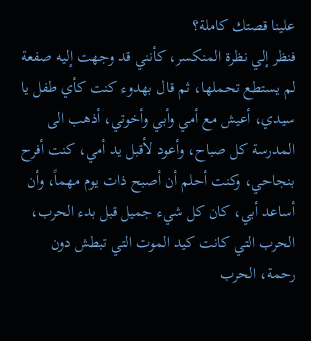علينا قصتك كاملة؟
فنظر إلي نظرة المنكسر، كأنني قد وجهت إليه صفعة لم يستطع تحملها، ثم قال بهدوء كنت كأي طفل يا سيدي، أعيش مع أمي وأبي وأخوتي، أذهب الى المدرسة كل صباح، وأعود لأقبل يد أمي، كنت أفرح بنجاحي، وكنت أحلم أن أصبح ذات يوم مهماً، وأن أساعد أبي، كان كل شيء جميل قبل بدء الحرب، الحرب التي كانت كيد الموت التي تبطش دون رحمة، الحرب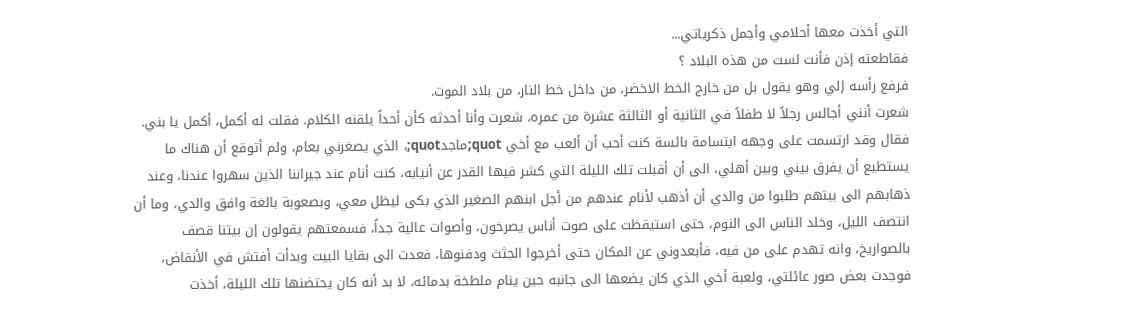التي أخذت معها أحلامي وأجمل ذكرياتي...
فقاطعته إذن فأنت لست من هذه البلاد ؟
فرفع رأسه إلي وهو يقول بل من خارج الخط الاخضر، من داخل خط النار، من بلاد الموت.
شعرت أنني أجالس رجلاً لا طفلاً في الثانية أو الثالثة عشرة من عمره، شعرت وأنا أحدثه كأن أحداً يلقنه الكلام. فقلت له أكمل، أكمل يا بني.
فقال وقد ارتسمت على وجهه ابتسامة بائسة كنت أحب أن ألعب مع أخي quot;ماجدquot;، الذي يصغرني بعام، ولم أتوقع أن هناك ما يستطيع أن يفرق بيني وبين أهلي، الى أن أقبلت تلك الليلة التي كشر فيها القدر عن أنيابه، كنت أنام عند جيراننا الذين سهروا عندنا، وعند ذهابهم الى بيتهم طلبوا من والدي أن أذهب لأنام عندهم من أجل ابنهم الصغير الذي بكى ليظل معي، وبصعوبة بالغة وافق والدي، وما أن انتصف الليل، وخلد الناس الى النوم، حتى استيقظت على صوت أناس يصرخون، وأصوات عالية جداً، فسمعتهم يقولون إن بيتنا قصف بالصواريخ، وانه تهدم على من فيه، فأبعدوني عن المكان حتى أخرجوا الجثث ودفنوها، فعدت الى بقايا البيت وبدأت أفتش في الأنقاض، فوجدت بعض صور عائلتي، ولعبة أخي الذي كان يضعها الى جانبه حين ينام ملطخة بدمائه، لا بد أنه كان يحتضنها تلك الليلة، أخذت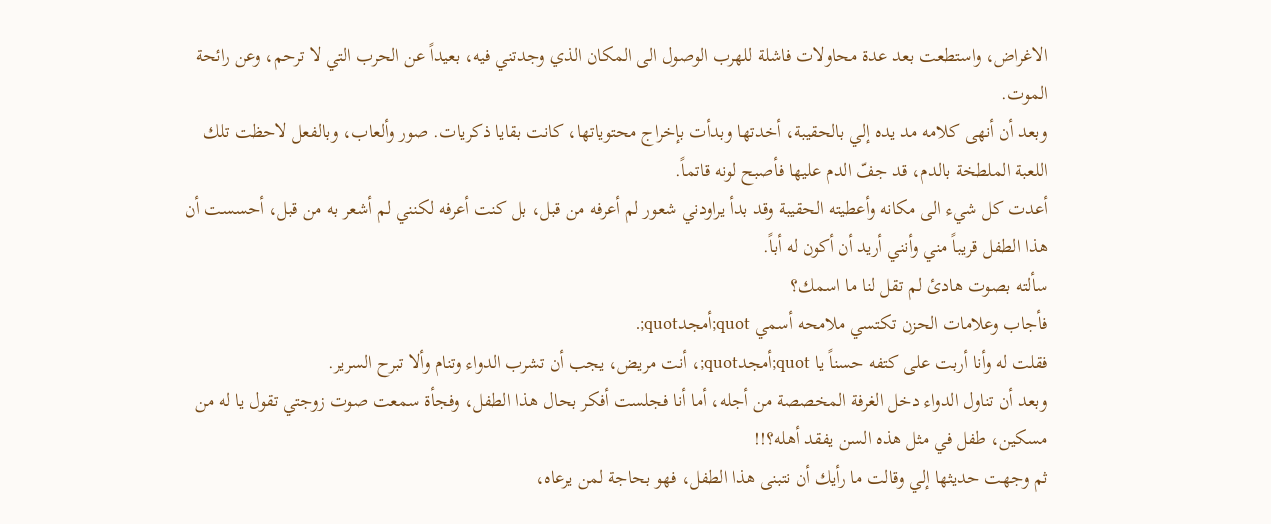الاغراض، واستطعت بعد عدة محاولات فاشلة للهرب الوصول الى المكان الذي وجدتني فيه، بعيداً عن الحرب التي لا ترحم، وعن رائحة الموت.
وبعد أن أنهى كلامه مد يده إلي بالحقيبة، أخدتها وبدأت بإخراج محتوياتها، كانت بقايا ذكريات. صور وألعاب، وبالفعل لاحظت تلك اللعبة الملطخة بالدم، قد جفّ الدم عليها فأصبح لونه قاتماً.
أعدت كل شيء الى مكانه وأعطيته الحقيبة وقد بدأ يراودني شعور لم أعرفه من قبل، بل كنت أعرفه لكنني لم أشعر به من قبل، أحسست أن هذا الطفل قريباً مني وأنني أريد أن أكون له أباً.
سألته بصوت هادئ لم تقل لنا ما اسمك؟
فأجاب وعلامات الحزن تكتسي ملامحه أسمي quot;أمجدquot;.
فقلت له وأنا أربت على كتفه حسناً يا quot;أمجدquot;، أنت مريض، يجب أن تشرب الدواء وتنام وألا تبرح السرير.
وبعد أن تناول الدواء دخل الغرفة المخصصة من أجله، أما أنا فجلست أفكر بحال هذا الطفل، وفجأة سمعت صوت زوجتي تقول يا له من مسكين، طفل في مثل هذه السن يفقد أهله؟!!
ثم وجهت حديثها إلي وقالت ما رأيك أن نتبنى هذا الطفل، فهو بحاجة لمن يرعاه،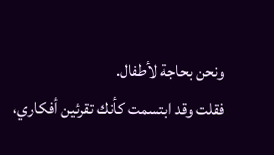ونحن بحاجة لأطفال.
فقلت وقد ابتسمت كأنك تقرئين أفكاري،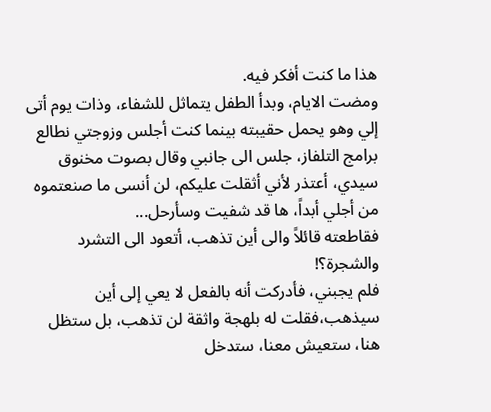هذا ما كنت أفكر فيه.
ومضت الايام، وبدأ الطفل يتماثل للشفاء، وذات يوم أتى إلي وهو يحمل حقيبته بينما كنت أجلس وزوجتي نطالع برامج التلفاز، جلس الى جانبي وقال بصوت مخنوق سيدي، أعتذر لأني أثقلت عليكم، لن أنسى ما صنعتموه من أجلي أبداً، ها قد شفيت وسأرحل...
فقاطعته قائلاً والى أين تذهب، أتعود الى التشرد والشجرة؟!
فلم يجبني، فأدركت أنه بالفعل لا يعي إلى أين سيذهب،فقلت له بلهجة واثقة لن تذهب، بل ستظل هنا، ستعيش معنا، ستدخل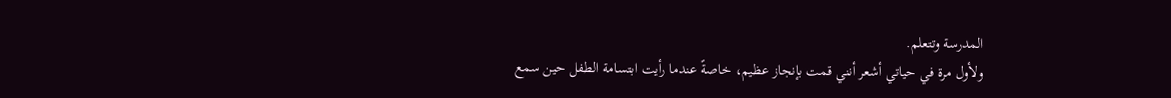المدرسة وتتعلم.
ولأول مرة في حياتي أشعر أنني قمت بإنجاز عظيم، خاصةً عندما رأيت ابتسامة الطفل حين سمع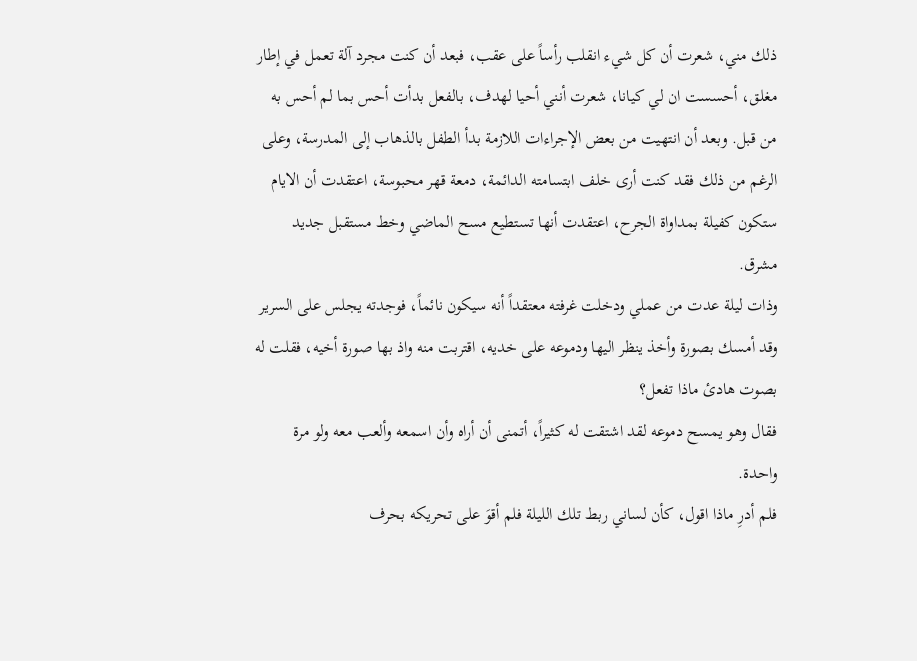ذلك مني، شعرت أن كل شيء انقلب رأساً على عقب، فبعد أن كنت مجرد آلة تعمل في إطار مغلق، أحسست ان لي كيانا، شعرت أنني أحيا لهدف، بالفعل بدأت أحس بما لم أحس به من قبل. وبعد أن انتهيت من بعض الإجراءات اللازمة بدأ الطفل بالذهاب إلى المدرسة، وعلى الرغم من ذلك فقد كنت أرى خلف ابتسامته الدائمة، دمعة قهر محبوسة، اعتقدت أن الايام ستكون كفيلة بمداواة الجرح، اعتقدت أنها تستطيع مسح الماضي وخط مستقبل جديد مشرق.
وذات ليلة عدت من عملي ودخلت غرفته معتقداً أنه سيكون نائماً، فوجدته يجلس على السرير وقد أمسك بصورة وأخذ ينظر اليها ودموعه على خديه، اقتربت منه واذ بها صورة أخيه، فقلت له بصوت هادئ ماذا تفعل؟
فقال وهو يمسح دموعه لقد اشتقت له كثيراً، أتمنى أن أراه وأن اسمعه وألعب معه ولو مرة واحدة.
فلم أدرِ ماذا اقول، كأن لساني ربط تلك الليلة فلم أقوَ على تحريكه بحرف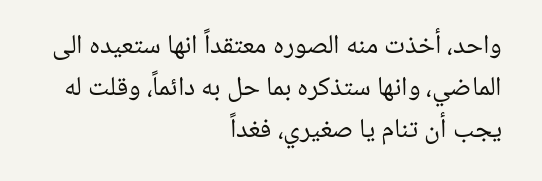واحد، أخذت منه الصوره معتقداً انها ستعيده الى الماضي، وانها ستذكره بما حل به دائماً، وقلت له يجب أن تنام يا صغيري، فغداً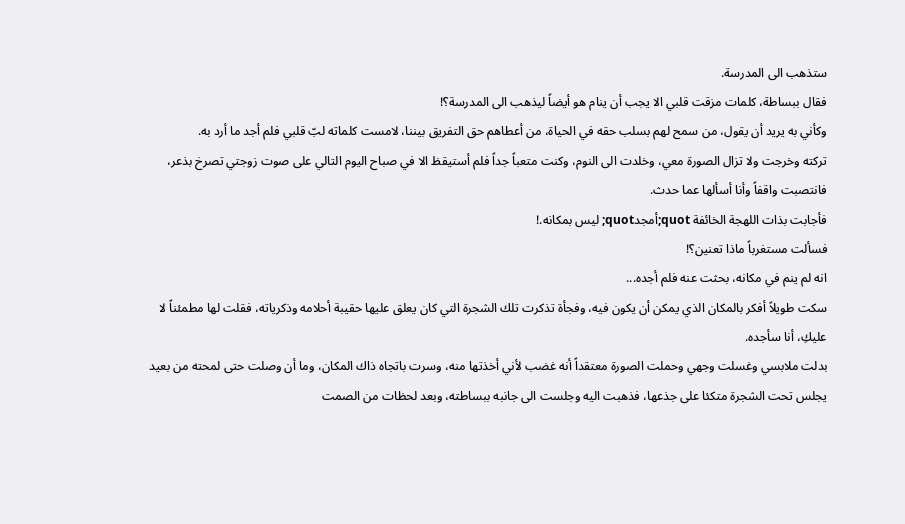ستذهب الى المدرسة.
فقال ببساطة، كلمات مزقت قلبي الا يجب أن ينام هو أيضاً ليذهب الى المدرسة؟!
وكأني به يريد أن يقول، من سمح لهم بسلب حقه في الحياة، من أعطاهم حق التفريق بيننا، لامست كلماته لبّ قلبي فلم أجد ما أرد به.
تركته وخرجت ولا تزال الصورة معي، وخلدت الى النوم، وكنت متعباً جداً فلم أستيقظ الا في صباح اليوم التالي على صوت زوجتي تصرخ بذعر، فانتصبت واقفاً وأنا أسألها عما حدث.
فأجابت بذات اللهجة الخائفة quot;أمجدquot; ليس بمكانه.!
فسألت مستغرباً ماذا تعنين؟!
انه لم ينم في مكانه، بحثت عنه فلم أجده...
سكت طويلاً أفكر بالمكان الذي يمكن أن يكون فيه، وفجأة تذكرت تلك الشجرة التي كان يعلق عليها حقيبة أحلامه وذكرياته، فقلت لها مطمئناً لا عليكِ، أنا سأجده.
بدلت ملابسي وغسلت وجهي وحملت الصورة معتقداً أنه غضب لأني أخذتها منه، وسرت باتجاه ذاك المكان، وما أن وصلت حتى لمحته من بعيد يجلس تحت الشجرة متكئا على جذعها، فذهبت اليه وجلست الى جانبه ببساطته، وبعد لحظات من الصمت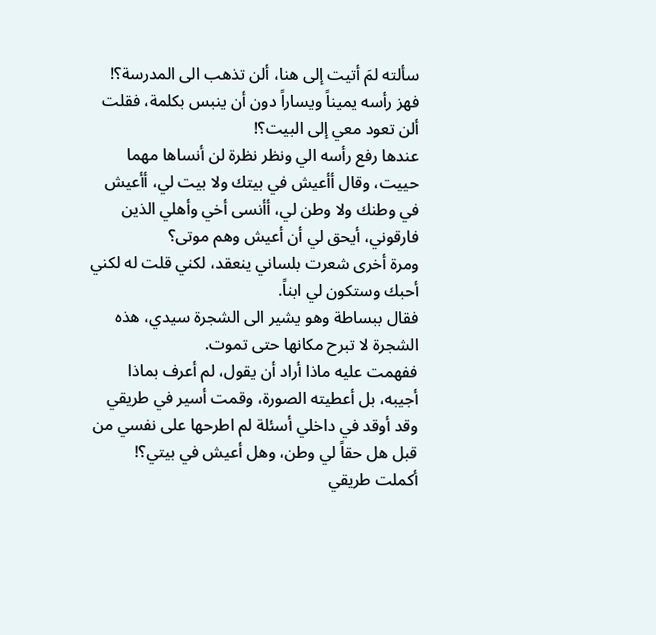سألته لمَ أتيت إلى هنا، ألن تذهب الى المدرسة؟!
فهز رأسه يميناً ويساراً دون أن ينبس بكلمة، فقلت ألن تعود معي إلى البيت؟!
عندها رفع رأسه الي ونظر نظرة لن أنساها مهما حييت، وقال أأعيش في بيتك ولا بيت لي، أأعيش في وطنك ولا وطن لي، أأنسى أخي وأهلي الذين فارقوني، أيحق لي أن أعيش وهم موتى؟
ومرة أخرى شعرت بلساني ينعقد، لكني قلت له لكني أحبك وستكون لي ابناً.
فقال ببساطة وهو يشير الى الشجرة سيدي، هذه الشجرة لا تبرح مكانها حتى تموت.
ففهمت عليه ماذا أراد أن يقول، لم أعرف بماذا أجيبه، بل أعطيته الصورة، وقمت أسير في طريقي وقد أوقد في داخلي أسئلة لم اطرحها على نفسي من قبل هل حقاً لي وطن، وهل أعيش في بيتي؟!
أكملت طريقي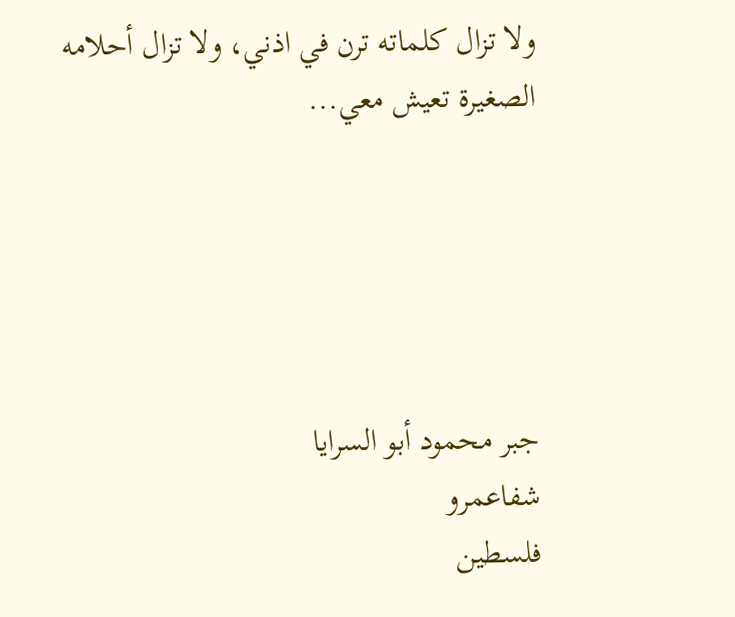ولا تزال كلماته ترن في اذني، ولا تزال أحلامه الصغيرة تعيش معي...





جبر محمود أبو السرايا
شفاعمرو
فلسطين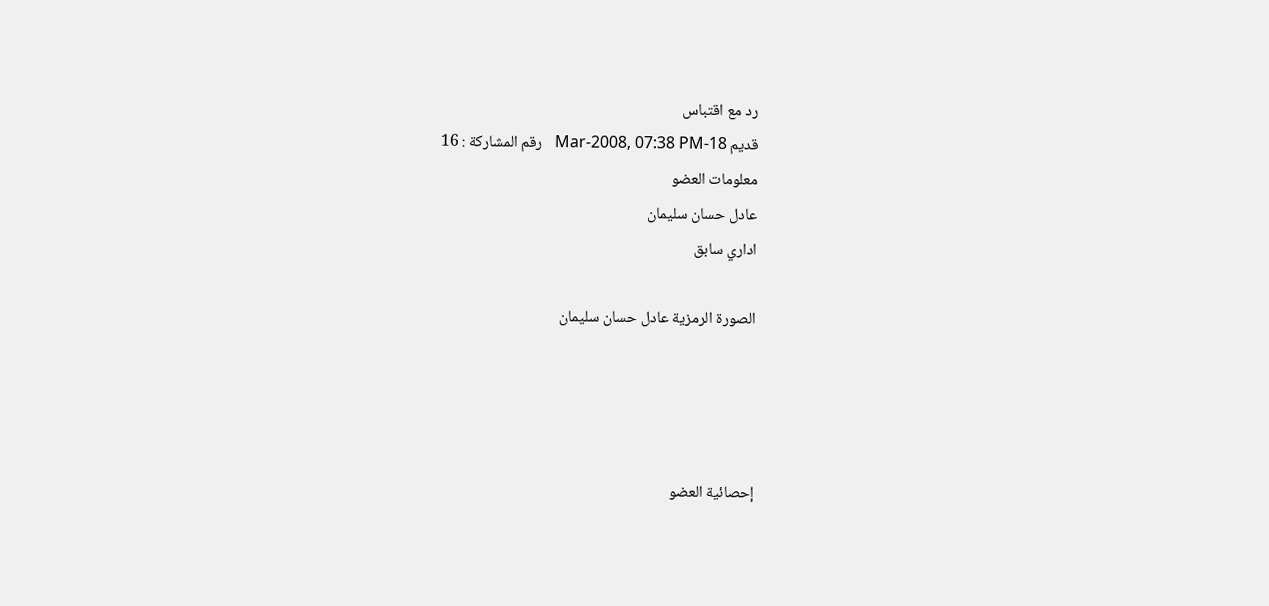رد مع اقتباس
قديم 18-Mar-2008, 07:38 PM   رقم المشاركة : 16
معلومات العضو
عادل حسان سليمان
اداري سابق

الصورة الرمزية عادل حسان سليمان




إحصائية العضو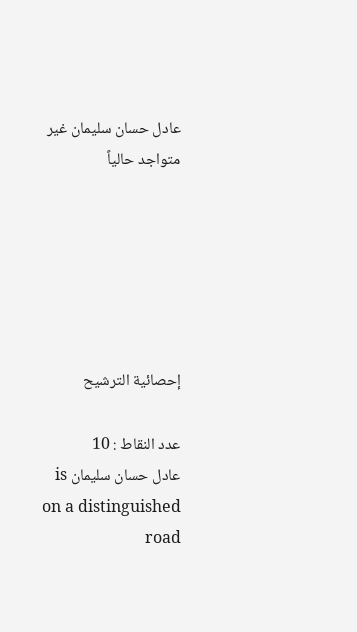عادل حسان سليمان غير متواجد حالياً






إحصائية الترشيح

عدد النقاط : 10
عادل حسان سليمان is on a distinguished road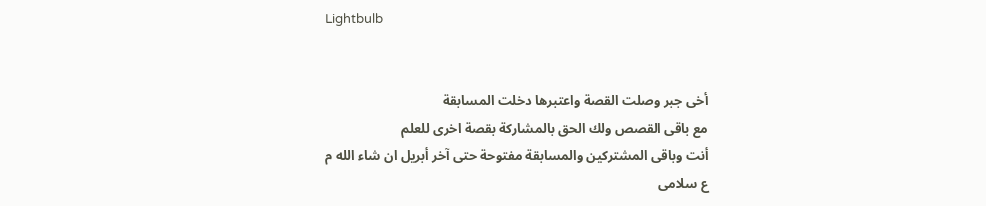Lightbulb


أخى جبر وصلت القصة واعتبرها دخلت المسابقة
مع باقى القصص ولك الحق بالمشاركة بقصة اخرى للعلم
أنت وباقى المشتركين والمسابقة مفتوحة حتى آخر أبريل ان شاء الله م
ع سلامى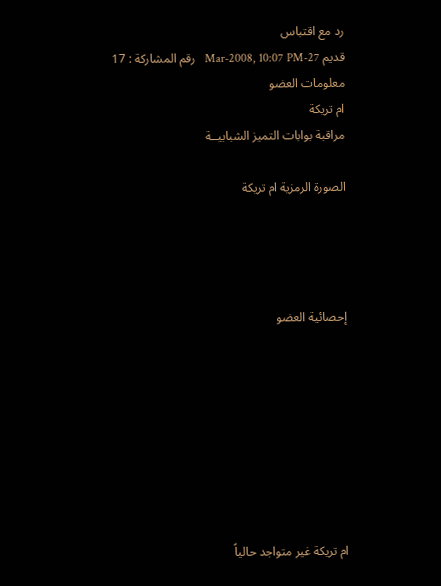رد مع اقتباس
قديم 27-Mar-2008, 10:07 PM   رقم المشاركة : 17
معلومات العضو
ام تريكة
مراقبة بوابات التميز الشبابيــة

الصورة الرمزية ام تريكة




إحصائية العضو








ام تريكة غير متواجد حالياً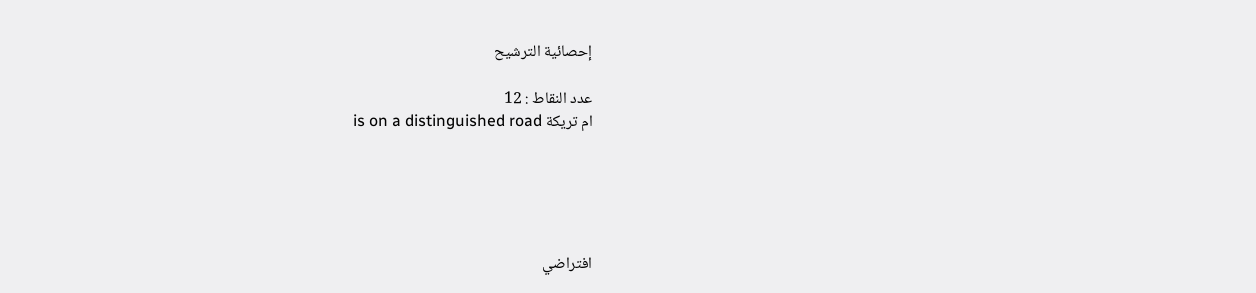إحصائية الترشيح

عدد النقاط : 12
ام تريكة is on a distinguished road





افتراضي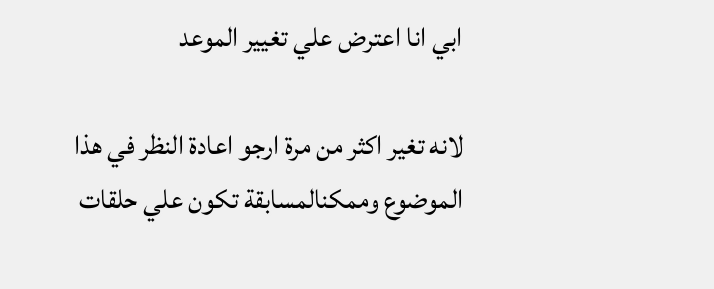ابي انا اعترض علي تغيير الموعد

لانه تغير اكثر من مرة ارجو اعادة النظر في هذا الموضوع وممكنالمسابقة تكون علي حلقات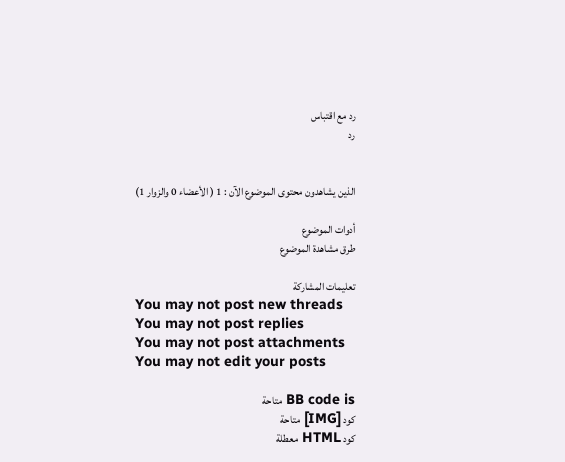رد مع اقتباس
رد


الذين يشاهدون محتوى الموضوع الآن : 1 ( الأعضاء 0 والزوار 1)

أدوات الموضوع
طرق مشاهدة الموضوع

تعليمات المشاركة
You may not post new threads
You may not post replies
You may not post attachments
You may not edit your posts

BB code is متاحة
كود [IMG] متاحة
كود HTML معطلة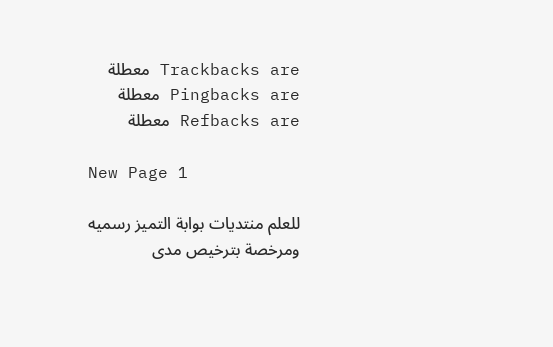Trackbacks are معطلة
Pingbacks are معطلة
Refbacks are معطلة

New Page 1

للعلم منتديات بوابة التميز رسميه ومرخصة بترخيص مدى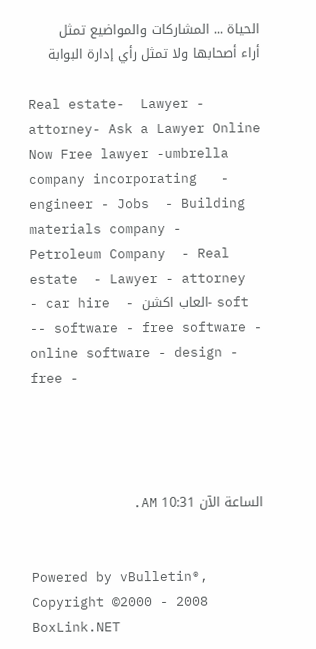الحياة ... المشاركات والمواضيع تمثل أراء أصحابها ولا تمثل رأي إدارة البوابة

Real estate-  Lawyer - attorney- Ask a Lawyer Online Now Free lawyer -umbrella company incorporating   - engineer - Jobs  - Building materials company -   Petroleum Company  - Real estate  - Lawyer - attorney   - car hire  - العاب اكشن- soft -- software - free software - online software - design - free -




الساعة الآن 10:31 AM.


Powered by vBulletin®, Copyright ©2000 - 2008
BoxLink.NET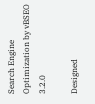Search Engine Optimization by vBSEO 3.2.0

Designed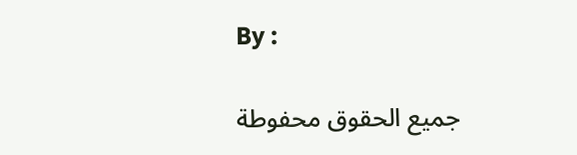By :

 جميع الحقوق محفوطة